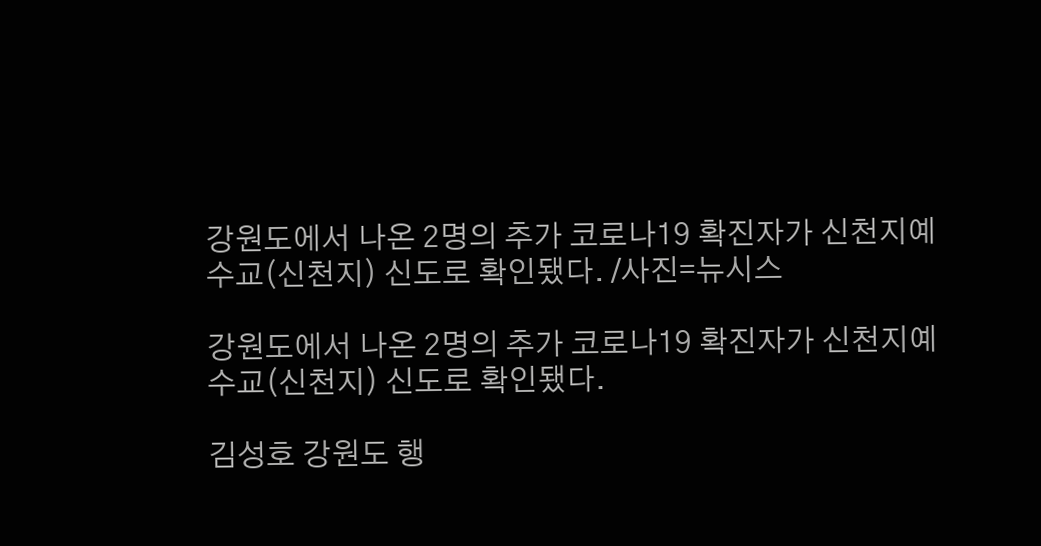강원도에서 나온 2명의 추가 코로나19 확진자가 신천지예수교(신천지) 신도로 확인됐다. /사진=뉴시스

강원도에서 나온 2명의 추가 코로나19 확진자가 신천지예수교(신천지) 신도로 확인됐다.

김성호 강원도 행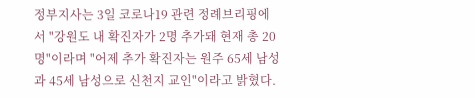정부지사는 3일 코로나19 관련 정례브리핑에서 "강원도 내 확진자가 2명 추가돼 현재 총 20명"이라며 "어제 추가 확진자는 원주 65세 남성과 45세 남성으로 신천지 교인"이라고 밝혔다.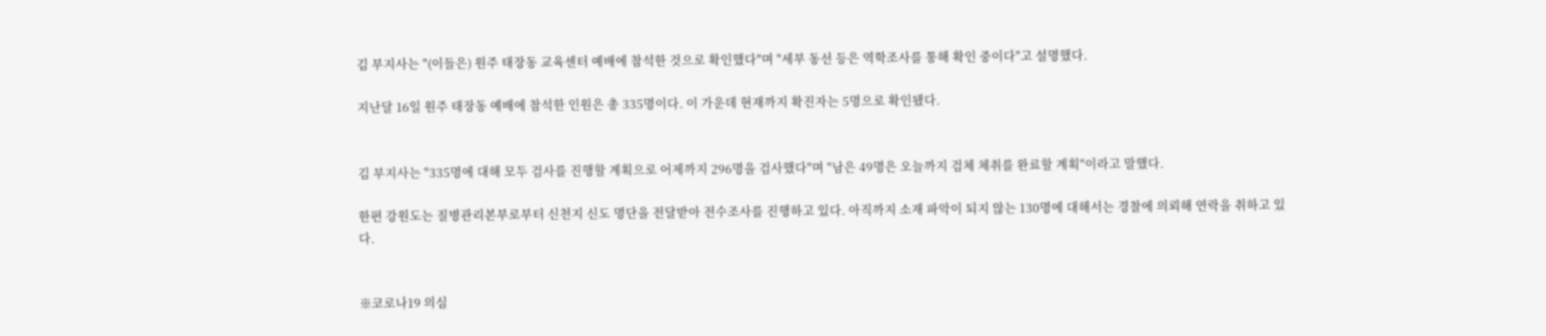김 부지사는 "(이들은) 원주 태장동 교육센터 예배에 참석한 것으로 확인했다"며 "세부 동선 등은 역학조사를 통해 확인 중이다"고 설명했다.

지난달 16일 원주 태장동 예배에 참석한 인원은 총 335명이다. 이 가운데 현재까지 확진자는 5명으로 확인됐다.


김 부지사는 "335명에 대해 모두 검사를 진행할 계획으로 어제까지 296명을 검사했다"며 "남은 49명은 오늘까지 검체 체취를 완료할 계획"이라고 말했다.

한편 강원도는 질병관리본부로부터 신천지 신도 명단을 전달받아 전수조사를 진행하고 있다. 아직까지 소재 파악이 되지 않는 130명에 대해서는 경찰에 의뢰해 연락을 취하고 있다.


※코로나19 의심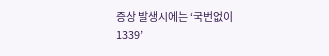증상 발생시에는 ‘국번없이 1339’